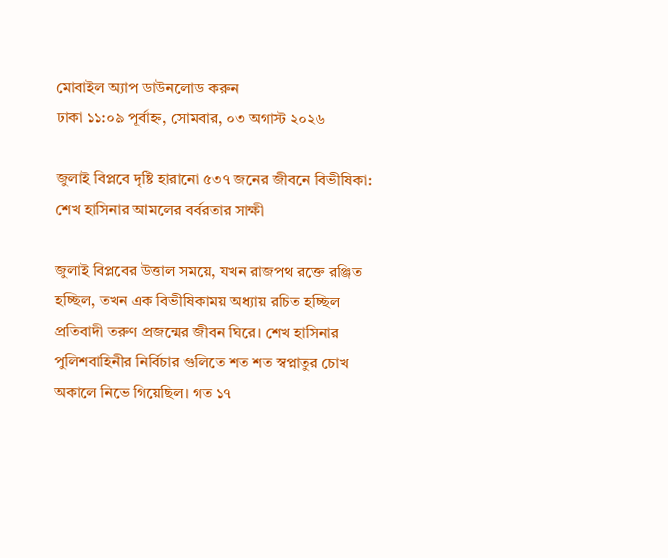মোবাইল অ্যাপ ডাউনলোড করুন
ঢাকা ১১:০৯ পূর্বাহ্ন, সোমবার, ০৩ অগাস্ট ২০২৬

জুলাই বিপ্লবে দৃষ্টি হারানো ৫৩৭ জনের জীবনে বিভীষিকা: শেখ হাসিনার আমলের বর্বরতার সাক্ষী

জুলাই বিপ্লবের উত্তাল সময়ে, যখন রাজপথ রক্তে রঞ্জিত হচ্ছিল, তখন এক বিভীষিকাময় অধ্যায় রচিত হচ্ছিল প্রতিবাদী তরুণ প্রজন্মের জীবন ঘিরে। শেখ হাসিনার পুলিশবাহিনীর নির্বিচার গুলিতে শত শত স্বপ্নাতুর চোখ অকালে নিভে গিয়েছিল। গত ১৭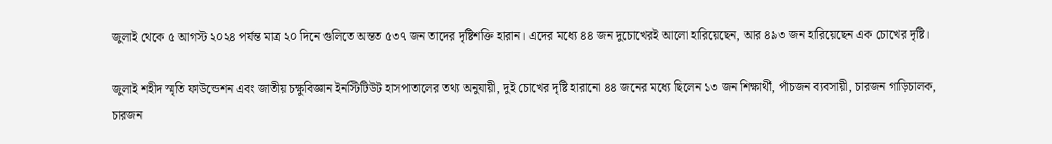জুলাই থেকে ৫ আগস্ট ২০২৪ পর্যন্ত মাত্র ২০ দিনে গুলিতে অন্তত ৫৩৭ জন তাদের দৃষ্টিশক্তি হারান। এদের মধ্যে ৪৪ জন দুচোখেরই আলো হারিয়েছেন, আর ৪৯৩ জন হারিয়েছেন এক চোখের দৃষ্টি।

জুলাই শহীদ স্মৃতি ফাউন্ডেশন এবং জাতীয় চক্ষুবিজ্ঞান ইনস্টিটিউট হাসপাতালের তথ্য অনুযায়ী, দুই চোখের দৃষ্টি হারানো ৪৪ জনের মধ্যে ছিলেন ১৩ জন শিক্ষার্থী, পাঁচজন ব্যবসায়ী, চারজন গাড়িচালক, চারজন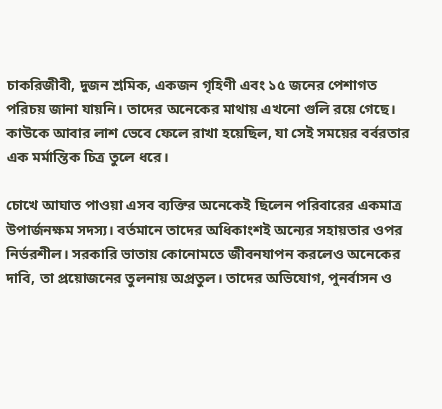চাকরিজীবী, দুজন শ্রমিক, একজন গৃহিণী এবং ১৫ জনের পেশাগত পরিচয় জানা যায়নি। তাদের অনেকের মাথায় এখনো গুলি রয়ে গেছে। কাউকে আবার লাশ ভেবে ফেলে রাখা হয়েছিল, যা সেই সময়ের বর্বরতার এক মর্মান্তিক চিত্র তুলে ধরে।

চোখে আঘাত পাওয়া এসব ব্যক্তির অনেকেই ছিলেন পরিবারের একমাত্র উপার্জনক্ষম সদস্য। বর্তমানে তাদের অধিকাংশই অন্যের সহায়তার ওপর নির্ভরশীল। সরকারি ভাতায় কোনোমতে জীবনযাপন করলেও অনেকের দাবি, তা প্রয়োজনের তুলনায় অপ্রতুল। তাদের অভিযোগ, পুনর্বাসন ও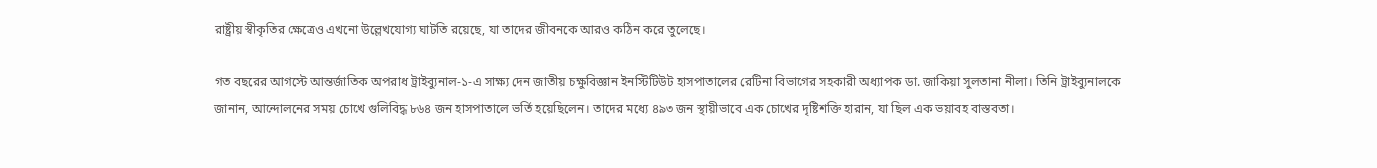রাষ্ট্রীয় স্বীকৃতির ক্ষেত্রেও এখনো উল্লেখযোগ্য ঘাটতি রয়েছে, যা তাদের জীবনকে আরও কঠিন করে তুলেছে।

গত বছরের আগস্টে আন্তর্জাতিক অপরাধ ট্রাইব্যুনাল-১-এ সাক্ষ্য দেন জাতীয় চক্ষুবিজ্ঞান ইনস্টিটিউট হাসপাতালের রেটিনা বিভাগের সহকারী অধ্যাপক ডা. জাকিয়া সুলতানা নীলা। তিনি ট্রাইব্যুনালকে জানান, আন্দোলনের সময় চোখে গুলিবিদ্ধ ৮৬৪ জন হাসপাতালে ভর্তি হয়েছিলেন। তাদের মধ্যে ৪৯৩ জন স্থায়ীভাবে এক চোখের দৃষ্টিশক্তি হারান, যা ছিল এক ভয়াবহ বাস্তবতা।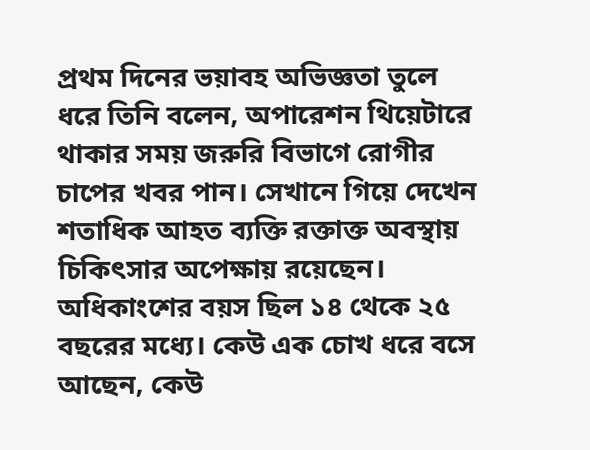প্রথম দিনের ভয়াবহ অভিজ্ঞতা তুলে ধরে তিনি বলেন, অপারেশন থিয়েটারে থাকার সময় জরুরি বিভাগে রোগীর চাপের খবর পান। সেখানে গিয়ে দেখেন শতাধিক আহত ব্যক্তি রক্তাক্ত অবস্থায় চিকিৎসার অপেক্ষায় রয়েছেন। অধিকাংশের বয়স ছিল ১৪ থেকে ২৫ বছরের মধ্যে। কেউ এক চোখ ধরে বসে আছেন, কেউ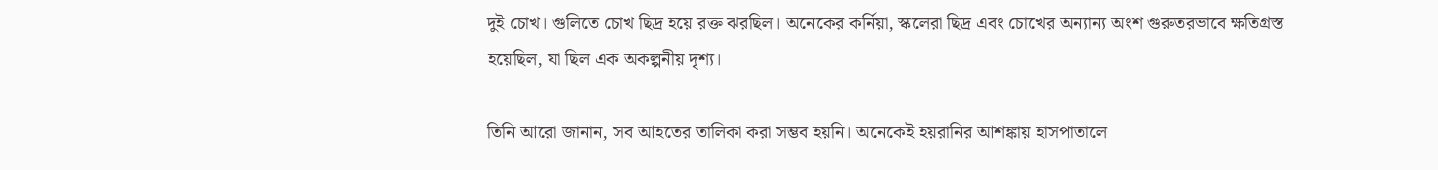দুই চোখ। গুলিতে চোখ ছিদ্র হয়ে রক্ত ঝরছিল। অনেকের কর্নিয়া, স্কলেরা ছিদ্র এবং চোখের অন্যান্য অংশ গুরুতরভাবে ক্ষতিগ্রস্ত হয়েছিল, যা ছিল এক অকল্পনীয় দৃশ্য।

তিনি আরো জানান, সব আহতের তালিকা করা সম্ভব হয়নি। অনেকেই হয়রানির আশঙ্কায় হাসপাতালে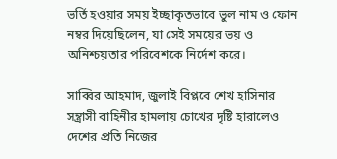ভর্তি হওয়ার সময় ইচ্ছাকৃতভাবে ভুল নাম ও ফোন নম্বর দিয়েছিলেন, যা সেই সময়ের ভয় ও অনিশ্চয়তার পরিবেশকে নির্দেশ করে।

সাব্বির আহমাদ, জুলাই বিপ্লবে শেখ হাসিনার সন্ত্রাসী বাহিনীর হামলায় চোখের দৃষ্টি হারালেও দেশের প্রতি নিজের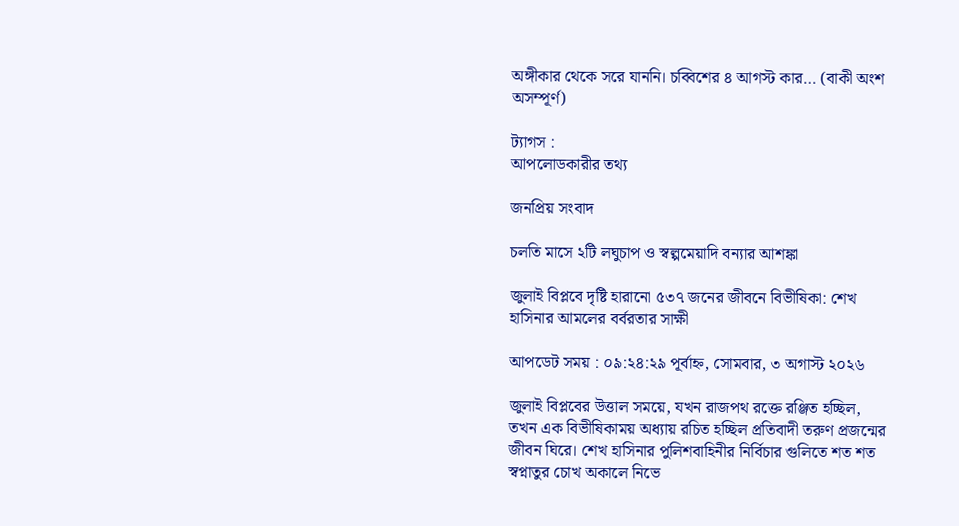অঙ্গীকার থেকে সরে যাননি। চব্বিশের ৪ আগস্ট কার… (বাকী অংশ অসম্পূর্ণ)

ট্যাগস :
আপলোডকারীর তথ্য

জনপ্রিয় সংবাদ

চলতি মাসে ২টি লঘুচাপ ও স্বল্পমেয়াদি বন্যার আশঙ্কা

জুলাই বিপ্লবে দৃষ্টি হারানো ৫৩৭ জনের জীবনে বিভীষিকা: শেখ হাসিনার আমলের বর্বরতার সাক্ষী

আপডেট সময় : ০৯:২৪:২৯ পূর্বাহ্ন, সোমবার, ৩ অগাস্ট ২০২৬

জুলাই বিপ্লবের উত্তাল সময়ে, যখন রাজপথ রক্তে রঞ্জিত হচ্ছিল, তখন এক বিভীষিকাময় অধ্যায় রচিত হচ্ছিল প্রতিবাদী তরুণ প্রজন্মের জীবন ঘিরে। শেখ হাসিনার পুলিশবাহিনীর নির্বিচার গুলিতে শত শত স্বপ্নাতুর চোখ অকালে নিভে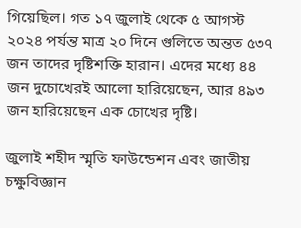গিয়েছিল। গত ১৭ জুলাই থেকে ৫ আগস্ট ২০২৪ পর্যন্ত মাত্র ২০ দিনে গুলিতে অন্তত ৫৩৭ জন তাদের দৃষ্টিশক্তি হারান। এদের মধ্যে ৪৪ জন দুচোখেরই আলো হারিয়েছেন, আর ৪৯৩ জন হারিয়েছেন এক চোখের দৃষ্টি।

জুলাই শহীদ স্মৃতি ফাউন্ডেশন এবং জাতীয় চক্ষুবিজ্ঞান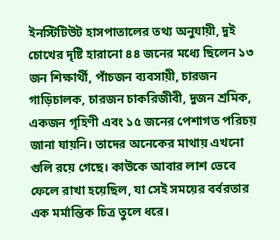ইনস্টিটিউট হাসপাতালের তথ্য অনুযায়ী, দুই চোখের দৃষ্টি হারানো ৪৪ জনের মধ্যে ছিলেন ১৩ জন শিক্ষার্থী, পাঁচজন ব্যবসায়ী, চারজন গাড়িচালক, চারজন চাকরিজীবী, দুজন শ্রমিক, একজন গৃহিণী এবং ১৫ জনের পেশাগত পরিচয় জানা যায়নি। তাদের অনেকের মাথায় এখনো গুলি রয়ে গেছে। কাউকে আবার লাশ ভেবে ফেলে রাখা হয়েছিল, যা সেই সময়ের বর্বরতার এক মর্মান্তিক চিত্র তুলে ধরে।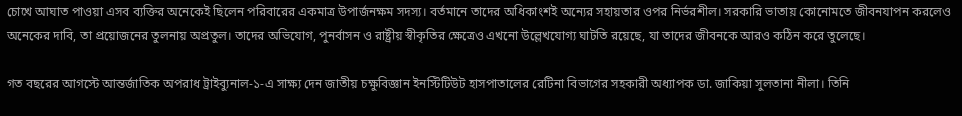চোখে আঘাত পাওয়া এসব ব্যক্তির অনেকেই ছিলেন পরিবারের একমাত্র উপার্জনক্ষম সদস্য। বর্তমানে তাদের অধিকাংশই অন্যের সহায়তার ওপর নির্ভরশীল। সরকারি ভাতায় কোনোমতে জীবনযাপন করলেও অনেকের দাবি, তা প্রয়োজনের তুলনায় অপ্রতুল। তাদের অভিযোগ, পুনর্বাসন ও রাষ্ট্রীয় স্বীকৃতির ক্ষেত্রেও এখনো উল্লেখযোগ্য ঘাটতি রয়েছে, যা তাদের জীবনকে আরও কঠিন করে তুলেছে।

গত বছরের আগস্টে আন্তর্জাতিক অপরাধ ট্রাইব্যুনাল-১-এ সাক্ষ্য দেন জাতীয় চক্ষুবিজ্ঞান ইনস্টিটিউট হাসপাতালের রেটিনা বিভাগের সহকারী অধ্যাপক ডা. জাকিয়া সুলতানা নীলা। তিনি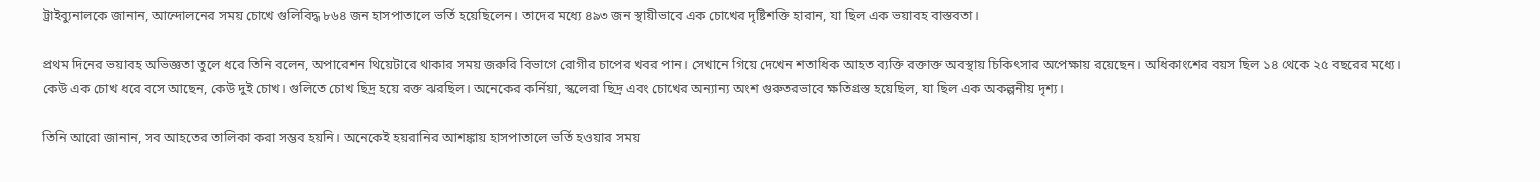ট্রাইব্যুনালকে জানান, আন্দোলনের সময় চোখে গুলিবিদ্ধ ৮৬৪ জন হাসপাতালে ভর্তি হয়েছিলেন। তাদের মধ্যে ৪৯৩ জন স্থায়ীভাবে এক চোখের দৃষ্টিশক্তি হারান, যা ছিল এক ভয়াবহ বাস্তবতা।

প্রথম দিনের ভয়াবহ অভিজ্ঞতা তুলে ধরে তিনি বলেন, অপারেশন থিয়েটারে থাকার সময় জরুরি বিভাগে রোগীর চাপের খবর পান। সেখানে গিয়ে দেখেন শতাধিক আহত ব্যক্তি রক্তাক্ত অবস্থায় চিকিৎসার অপেক্ষায় রয়েছেন। অধিকাংশের বয়স ছিল ১৪ থেকে ২৫ বছরের মধ্যে। কেউ এক চোখ ধরে বসে আছেন, কেউ দুই চোখ। গুলিতে চোখ ছিদ্র হয়ে রক্ত ঝরছিল। অনেকের কর্নিয়া, স্কলেরা ছিদ্র এবং চোখের অন্যান্য অংশ গুরুতরভাবে ক্ষতিগ্রস্ত হয়েছিল, যা ছিল এক অকল্পনীয় দৃশ্য।

তিনি আরো জানান, সব আহতের তালিকা করা সম্ভব হয়নি। অনেকেই হয়রানির আশঙ্কায় হাসপাতালে ভর্তি হওয়ার সময়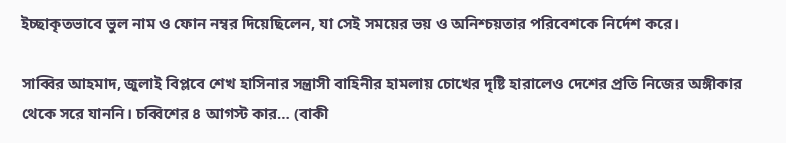ইচ্ছাকৃতভাবে ভুল নাম ও ফোন নম্বর দিয়েছিলেন, যা সেই সময়ের ভয় ও অনিশ্চয়তার পরিবেশকে নির্দেশ করে।

সাব্বির আহমাদ, জুলাই বিপ্লবে শেখ হাসিনার সন্ত্রাসী বাহিনীর হামলায় চোখের দৃষ্টি হারালেও দেশের প্রতি নিজের অঙ্গীকার থেকে সরে যাননি। চব্বিশের ৪ আগস্ট কার… (বাকী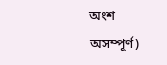অংশ অসম্পূর্ণ)